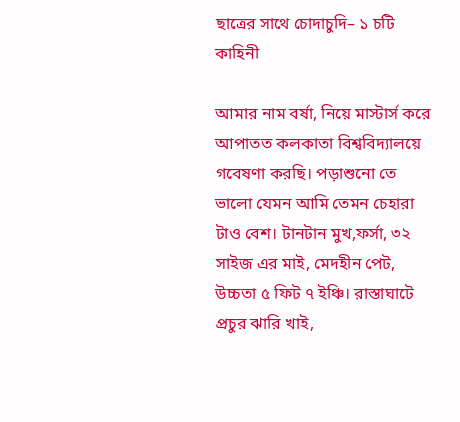ছাত্রের সাথে চোদাচুদি– ১ চটি কাহিনী

আমার নাম বর্ষা, নিয়ে মাস্টার্স করে আপাতত কলকাতা বিশ্ববিদ্যালয়ে গবেষণা করছি। পড়াশুনো তে ভালো যেমন আমি তেমন চেহারা টাও বেশ। টানটান মুখ,ফর্সা, ৩২ সাইজ এর মাই, মেদহীন পেট, উচ্চতা ৫ ফিট ৭ ইঞ্চি। রাস্তাঘাটে প্রচুর ঝারি খাই,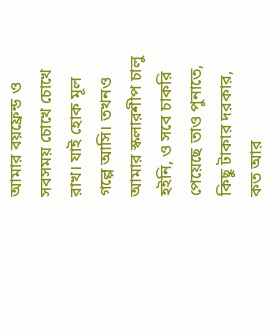আমার বয়ফ্রেন্ড ও সবসময় চোখে চোখে রাখ। যাই হোক মূল গল্পে আসি। তখনও আমার স্কলারশীপ চালু হইনি, ও সবে চাকরি পেয়েছে তাও পুনাতে, কিছু টাকার দরকার, কত আর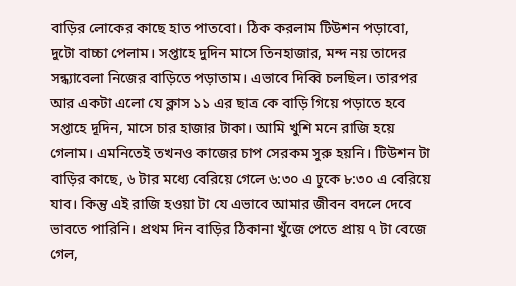বাড়ির লোকের কাছে হাত পাতবো। ঠিক করলাম টিউশন পড়াবো, দুটো বাচ্চা পেলাম। সপ্তাহে দুদিন মাসে তিনহাজার, মন্দ নয় তাদের সন্ধ্যাবেলা নিজের বাড়িতে পড়াতাম। এভাবে দিব্বি চলছিল। তারপর আর একটা এলো যে ক্লাস ১১ এর ছাত্র কে বাড়ি গিয়ে পড়াতে হবে সপ্তাহে দূদিন, মাসে চার হাজার টাকা। আমি খুশি মনে রাজি হয়ে গেলাম। এমনিতেই তখনও কাজের চাপ সেরকম সুরু হয়নি। টিউশন টা বাড়ির কাছে, ৬ টার মধ্যে বেরিয়ে গেলে ৬:৩০ এ ঢুকে ৮:৩০ এ বেরিয়ে যাব। কিন্তু এই রাজি হওয়া টা যে এভাবে আমার জীবন বদলে দেবে ভাবতে পারিনি। প্রথম দিন বাড়ির ঠিকানা খুঁজে পেতে প্রায় ৭ টা বেজে গেল,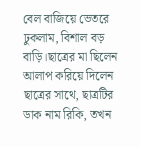বেল বাজিয়ে ভেতরে ঢুকলাম, বিশাল বড় বাড়ি।ছাত্রের মা ছিলেন আলাপ করিয়ে দিলেন ছাত্রের সাথে, ছাত্রটির ডাক নাম রিকি, তখন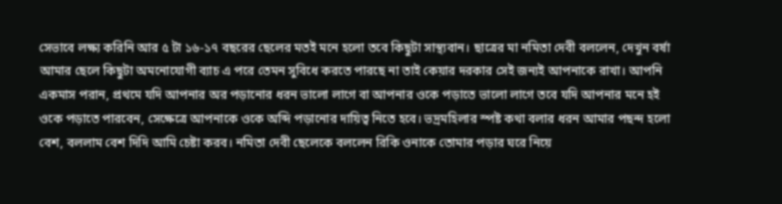সেভাবে লক্ষ্য করিনি আর ৫ টা ১৬-১৭ বছরের ছেলের মতই মনে হলো তবে কিছুটা সাস্থ্যবান। ছাত্রের মা নমিতা দেবী বললেন, দেখুন বর্ষা আমার ছেলে কিছুটা অমনোযোগী ব্যাচ এ পরে তেমন সুবিধে করতে পারছে না তাই কেয়ার দরকার সেই জন্যই আপনাকে রাখা। আপনি একমাস পরান, প্রথমে যদি আপনার অর পড়ানোর ধরন ভালো লাগে বা আপনার ওকে পড়াতে ভালো লাগে তবে যদি আপনার মনে হই ওকে পড়াতে পারবেন, সেক্ষেত্রে আপনাকে ওকে অব্দি পড়ানোর দায়িত্ব নিতে হবে। ভদ্রমহিলার স্পষ্ট কথা বলার ধরন আমার পছন্দ হলো বেশ, বললাম বেশ দিদি আমি চেষ্টা করব। নমিতা দেবী ছেলেকে বললেন রিকি ওনাকে তোমার পড়ার ঘরে নিয়ে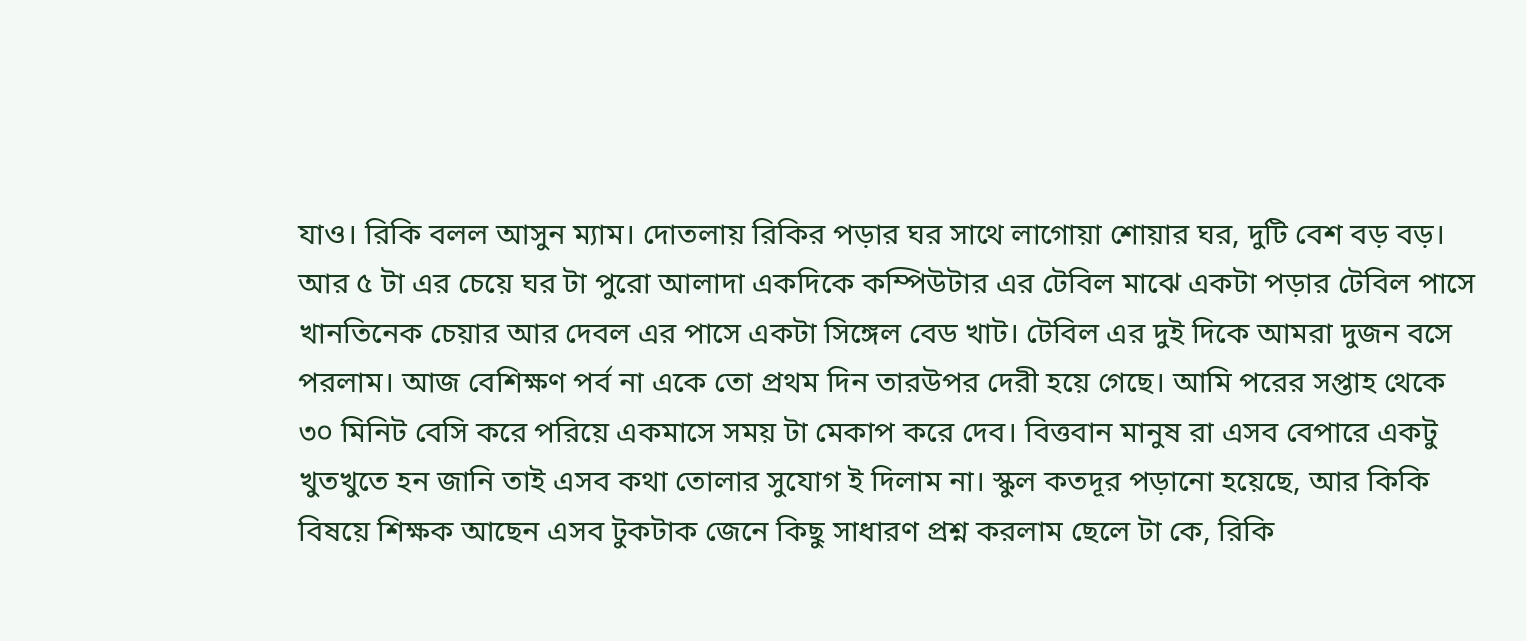যাও। রিকি বলল আসুন ম্যাম। দোতলায় রিকির পড়ার ঘর সাথে লাগোয়া শোয়ার ঘর, দুটি বেশ বড় বড়। আর ৫ টা এর চেয়ে ঘর টা পুরো আলাদা একদিকে কম্পিউটার এর টেবিল মাঝে একটা পড়ার টেবিল পাসে খানতিনেক চেয়ার আর দেবল এর পাসে একটা সিঙ্গেল বেড খাট। টেবিল এর দুই দিকে আমরা দুজন বসে পরলাম। আজ বেশিক্ষণ পর্ব না একে তো প্রথম দিন তারউপর দেরী হয়ে গেছে। আমি পরের সপ্তাহ থেকে ৩০ মিনিট বেসি করে পরিয়ে একমাসে সময় টা মেকাপ করে দেব। বিত্তবান মানুষ রা এসব বেপারে একটু খুতখুতে হন জানি তাই এসব কথা তোলার সুযোগ ই দিলাম না। স্কুল কতদূর পড়ানো হয়েছে, আর কিকি বিষয়ে শিক্ষক আছেন এসব টুকটাক জেনে কিছু সাধারণ প্রশ্ন করলাম ছেলে টা কে, রিকি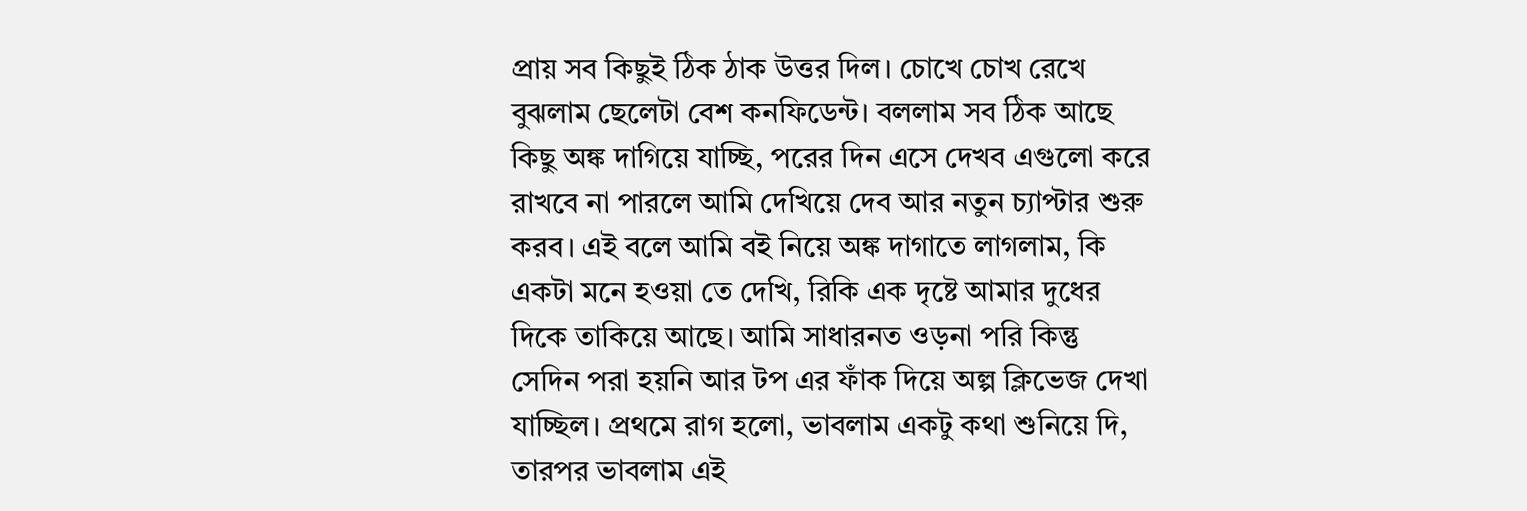প্রায় সব কিছুই ঠিক ঠাক উত্তর দিল। চোখে চোখ রেখে বুঝলাম ছেলেটা বেশ কনফিডেন্ট। বললাম সব ঠিক আছে কিছু অঙ্ক দাগিয়ে যাচ্ছি, পরের দিন এসে দেখব এগুলো করে রাখবে না পারলে আমি দেখিয়ে দেব আর নতুন চ্যাপ্টার শুরু করব। এই বলে আমি বই নিয়ে অঙ্ক দাগাতে লাগলাম, কি একটা মনে হওয়া তে দেখি, রিকি এক দৃষ্টে আমার দুধের দিকে তাকিয়ে আছে। আমি সাধারনত ওড়না পরি কিন্তু সেদিন পরা হয়নি আর টপ এর ফাঁক দিয়ে অল্প ক্লিভেজ দেখা যাচ্ছিল। প্রথমে রাগ হলো, ভাবলাম একটু কথা শুনিয়ে দি, তারপর ভাবলাম এই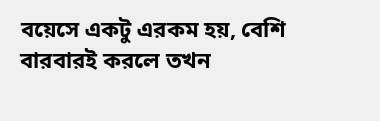বয়েসে একটু এরকম হয়, বেশি বারবারই করলে তখন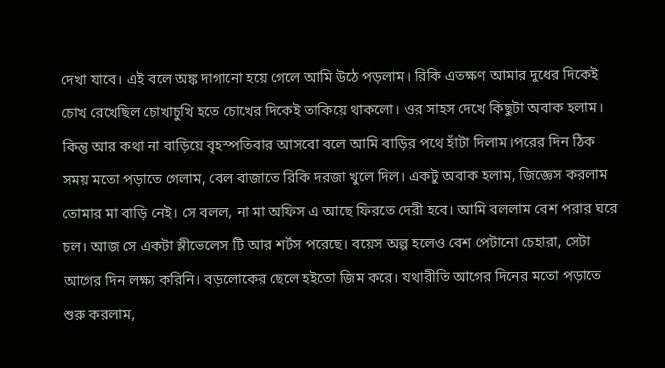দেখা যাবে। এই বলে অঙ্ক দাগানো হয়ে গেলে আমি উঠে পড়লাম। রিকি এতক্ষণ আমার দুধের দিকেই চোখ রেখেছিল চোখাচুখি হতে চোখের দিকেই তাকিয়ে থাকলো। ওর সাহস দেখে কিছুটা অবাক হলাম। কিন্তু আর কথা না বাড়িয়ে বৃহস্পতিবার আসবো বলে আমি বাড়ির পথে হাঁটা দিলাম।পরের দিন ঠিক সময় মতো পড়াতে গেলাম, বেল বাজাতে রিকি দরজা খুলে দিল। একটু অবাক হলাম, জিজ্ঞেস করলাম তোমার মা বাড়ি নেই। সে বলল, না মা অফিস এ আছে ফিরতে দেরী হবে। আমি বললাম বেশ পরার ঘরে চল। আজ সে একটা স্লীভেলেস টি আর শর্টস পরেছে। বয়েস অল্প হলেও বেশ পেটানো চেহারা, সেটা আগের দিন লক্ষ্য করিনি। বড়লোকের ছেলে হইতো জিম করে। যথারীতি আগের দিনের মতো পড়াতে শুরু করলাম,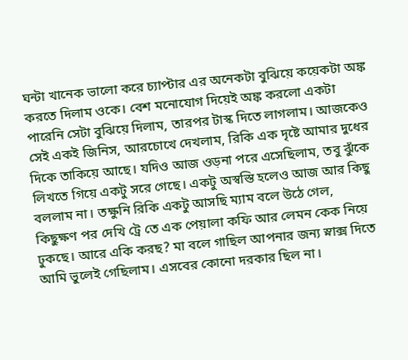ঘন্টা খানেক ভালো করে চ্যাপ্টার এর অনেকটা বুঝিয়ে কয়েকটা অঙ্ক করতে দিলাম ওকে। বেশ মনোযোগ দিয়েই অঙ্ক করলো একটা পারেনি সেটা বুঝিয়ে দিলাম, তারপর টাস্ক দিতে লাগলাম। আজকেও সেই একই জিনিস, আরচোখে দেখলাম, রিকি এক দৃষ্টে আমার দুধের দিকে তাকিয়ে আছে। যদিও আজ ওড়না পরে এসেছিলাম, তবু ঝুঁকে লিখতে গিয়ে একটু সরে গেছে। একটু অস্বস্তি হলেও আজ আর কিছু বললাম না। তক্ষুনি রিকি একটু আসছি ম্যাম বলে উঠে গেল, কিছুক্ষণ পর দেখি ট্রে তে এক পেয়ালা কফি আর লেমন কেক নিয়ে ঢুকছে। আরে একি করছ? মা বলে গাছিল আপনার জন্য স্নাক্স দিতে আমি ভুলেই গেছিলাম। এসবের কোনো দরকার ছিল না।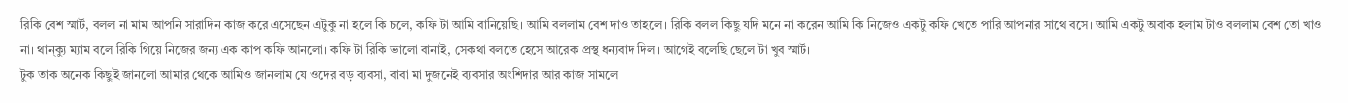রিকি বেশ স্মার্ট, বলল না মাম আপনি সারাদিন কাজ করে এসেছেন এটুকু না হলে কি চলে, কফি টা আমি বানিয়েছি। আমি বললাম বেশ দাও তাহলে। রিকি বলল কিছু যদি মনে না করেন আমি কি নিজেও একটু কফি খেতে পারি আপনার সাথে বসে। আমি একটু অবাক হলাম টাও বললাম বেশ তো খাও না। থান্ক্যু ম্যাম বলে রিকি গিয়ে নিজের জন্য এক কাপ কফি আনলো। কফি টা রিকি ভালো বানাই, সেকথা বলতে হেসে আরেক প্রস্থ ধন্যবাদ দিল। আগেই বলেছি ছেলে টা খুব স্মার্ট।
টুক তাক অনেক কিছুই জানলো আমার থেকে আমিও জানলাম যে ওদের বড় ব্যবসা, বাবা মা দুজনেই ব্যবসার অংশিদার আর কাজ সামলে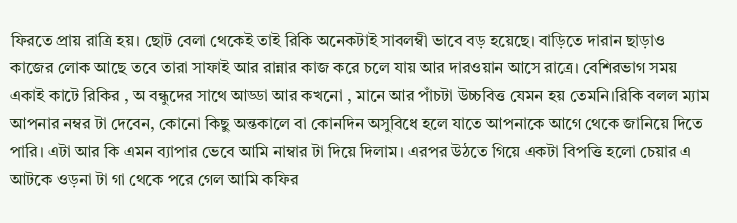ফিরতে প্রায় রাত্রি হয়। ছোট বেলা থেকেই তাই রিকি অনেকটাই সাবলম্বী ভাবে বড় হয়েছে। বাড়িতে দারান ছাড়াও কাজের লোক আছে তবে তারা সাফাই আর রান্নার কাজ করে চলে যায় আর দারওয়ান আসে রাত্রে। বেশিরভাগ সময় একাই কাটে রিকির , অ বন্ধুদের সাথে আড্ডা আর কখনো , মানে আর পাঁচটা উচ্চবিত্ত যেমন হয় তেমনি।রিকি বলল ম্যাম আপনার নম্বর টা দেবেন, কোনো কিছু অন্তকালে বা কোনদিন অসুবিধে হলে যাতে আপনাকে আগে থেকে জানিয়ে দিতে পারি। এটা আর কি এমন ব্যাপার ভেবে আমি নাম্বার টা দিয়ে দিলাম। এরপর উঠতে গিয়ে একটা বিপত্তি হলো চেয়ার এ আটকে ওড়না টা গা থেকে পরে গেল আমি কফির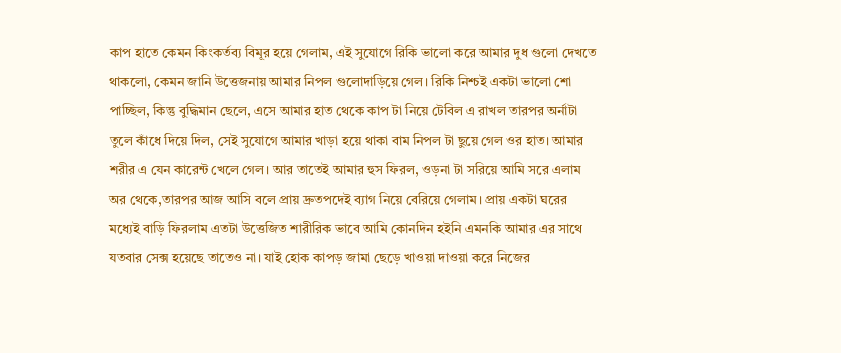কাপ হাতে কেমন কিংকর্তব্য বিমূর হয়ে গেলাম, এই সুযোগে রিকি ভালো করে আমার দুধ গুলো দেখতে থাকলো, কেমন জানি উত্তেজনায় আমার নিপল গুলোদাড়িয়ে গেল। রিকি নিশ্চই একটা ভালো শো পাচ্ছিল, কিন্তু বুদ্ধিমান ছেলে, এসে আমার হাত থেকে কাপ টা নিয়ে টেবিল এ রাখল তারপর অর্নাটা তুলে কাঁধে দিয়ে দিল, সেই সুযোগে আমার খাড়া হয়ে থাকা বাম নিপল টা ছুয়ে গেল ওর হাত। আমার শরীর এ যেন কারেন্ট খেলে গেল। আর তাতেই আমার হুস ফিরল, ওড়না টা সরিয়ে আমি সরে এলাম অর থেকে,তারপর আজ আসি বলে প্রায় দ্রুতপদেই ব্যাগ নিয়ে বেরিয়ে গেলাম। প্রায় একটা ঘরের মধ্যেই বাড়ি ফিরলাম এতটা উত্তেজিত শারীরিক ভাবে আমি কোনদিন হইনি এমনকি আমার এর সাথে যতবার সেক্স হয়েছে তাতেও না। যাই হোক কাপড় জামা ছেড়ে খাওয়া দাওয়া করে নিজের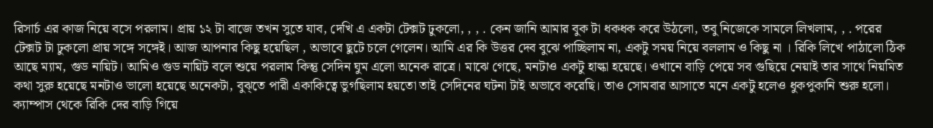রিসার্চ এর কাজ নিয়ে বসে পরলাম। প্রায় ১২ টা বাজে তখন সুতে যাব, দেখি এ একটা টেক্সট ঢুকলো, , , . কেন জানি আমার বুক টা ধকধক করে উঠলো, তবু নিজেকে সামলে লিখলাম, , . পরের টেক্সট টা ঢুকলো প্রায় সঙ্গে সঙ্গেই। আজ আপনার কিছু হয়েছিল , অভাবে ছুটে চলে গেলেন। আমি এর কি উত্তর দেব বুঝে পাচ্ছিলাম না, একটু সময় নিয়ে বললাম ও কিছু না । রিকি লিখে পাঠালো ঠিক আছে ম্যাম, গুড নায়িট। আমিও গুড নায়িট বলে শুয়ে পরলাম কিন্তু সেদিন ঘুম এলো অনেক রাত্রে। মাঝে গেছে, মনটাও একটু হাল্কা হয়েছে। ওখানে বাড়ি পেয়ে সব গুছিয়ে নেয়াই তার সাথে নিয়মিত কথা সুরু হয়েছে মনটাও ভালো হয়েছে অনেকটা, বুঝ্তে পারী একাকিত্বে ভুগছিলাম হয়তো তাই সেদিনের ঘটনা টাই অভাবে করেছি। তাও সোমবার আসাতে মনে একটু হলেও ধুকপুকানি শুরু হলো। ক্যাম্পাস থেকে রিকি দের বাড়ি গিয়ে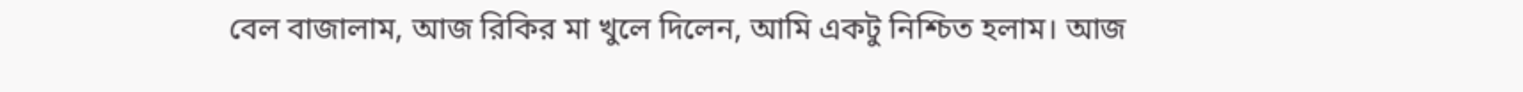বেল বাজালাম, আজ রিকির মা খুলে দিলেন, আমি একটু নিশ্চিত হলাম। আজ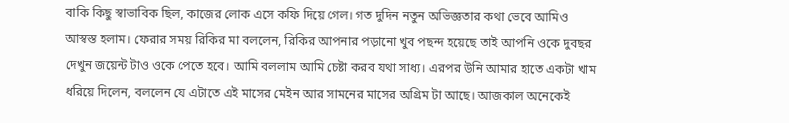বাকি কিছু স্বাভাবিক ছিল, কাজের লোক এসে কফি দিয়ে গেল। গত দুদিন নতুন অভিজ্ঞতার কথা ভেবে আমিও আস্বস্ত হলাম। ফেরার সময় রিকির মা বললেন, রিকির আপনার পড়ানো খুব পছন্দ হয়েছে তাই আপনি ওকে দুবছর দেখুন জয়েন্ট টাও ওকে পেতে হবে। আমি বললাম আমি চেষ্টা করব যথা সাধ্য। এরপর উনি আমার হাতে একটা খাম ধরিয়ে দিলেন, বললেন যে এটাতে এই মাসের মেইন আর সামনের মাসের অগ্রিম টা আছে। আজকাল অনেকেই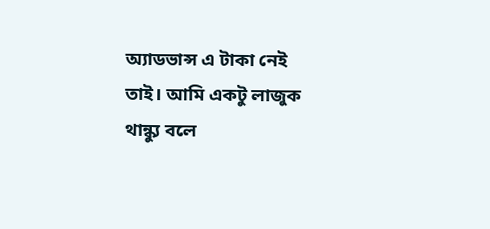অ্যাডভান্স এ টাকা নেই তাই। আমি একটু লাজুক থান্ক্যু বলে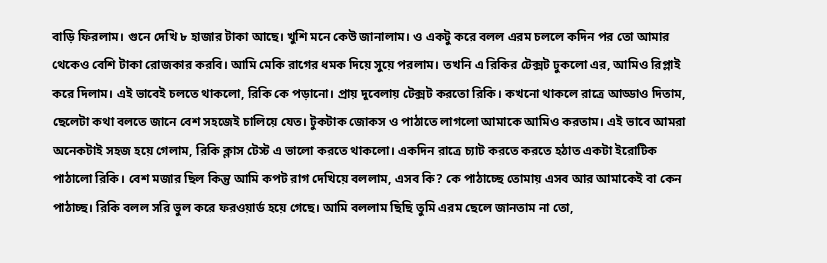বাড়ি ফিরলাম। গুনে দেখি ৮ হাজার টাকা আছে। খুশি মনে কেউ জানালাম। ও একটু করে বলল এরম চললে কদিন পর তো আমার থেকেও বেশি টাকা রোজকার করবি। আমি মেকি রাগের ধমক দিয়ে সুয়ে পরলাম। তখনি এ রিকির টেক্সট ঢুকলো এর, আমিও রিপ্লাই করে দিলাম। এই ভাবেই চলতে থাকলো, রিকি কে পড়ানো। প্রায় দুবেলায় টেক্সট করতো রিকি। কখনো থাকলে রাত্রে আড্ডাও দিতাম, ছেলেটা কথা বলতে জানে বেশ সহজেই চালিয়ে যেত। টুকটাক জোকস ও পাঠাতে লাগলো আমাকে আমিও করতাম। এই ভাবে আমরা অনেকটাই সহজ হয়ে গেলাম, রিকি ক্লাস টেস্ট এ ভালো করতে থাকলো। একদিন রাত্রে চ্যাট করতে করতে হঠাত একটা ইরোটিক পাঠালো রিকি। বেশ মজার ছিল কিন্তু আমি কপট রাগ দেখিয়ে বললাম, এসব কি? কে পাঠাচ্ছে তোমায় এসব আর আমাকেই বা কেন পাঠাচ্ছ। রিকি বলল সরি ভুল করে ফরওয়ার্ড হয়ে গেছে। আমি বললাম ছিছি তুমি এরম ছেলে জানতাম না তো,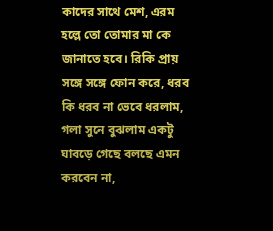কাদের সাথে মেশ, এরম হল্লে তো তোমার মা কে জানাতে হবে। রিকি প্রায় সঙ্গে সঙ্গে ফোন করে, ধরব কি ধরব না ভেবে ধরলাম, গলা সুনে বুঝলাম একটু ঘাবড়ে গেছে বলছে এমন করবেন না,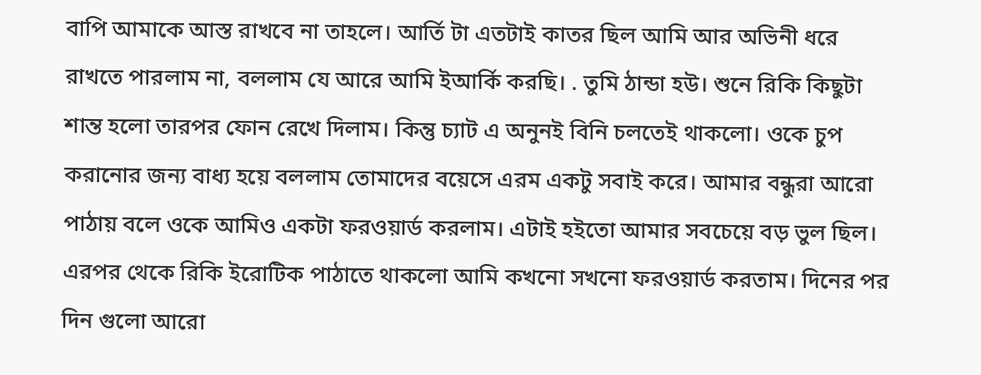বাপি আমাকে আস্ত রাখবে না তাহলে। আর্তি টা এতটাই কাতর ছিল আমি আর অভিনী ধরে রাখতে পারলাম না, বললাম যে আরে আমি ইআর্কি করছি। . তুমি ঠান্ডা হউ। শুনে রিকি কিছুটা শান্ত হলো তারপর ফোন রেখে দিলাম। কিন্তু চ্যাট এ অনুনই বিনি চলতেই থাকলো। ওকে চুপ করানোর জন্য বাধ্য হয়ে বললাম তোমাদের বয়েসে এরম একটু সবাই করে। আমার বন্ধুরা আরো পাঠায় বলে ওকে আমিও একটা ফরওয়ার্ড করলাম। এটাই হইতো আমার সবচেয়ে বড় ভুল ছিল। এরপর থেকে রিকি ইরোটিক পাঠাতে থাকলো আমি কখনো সখনো ফরওয়ার্ড করতাম। দিনের পর দিন গুলো আরো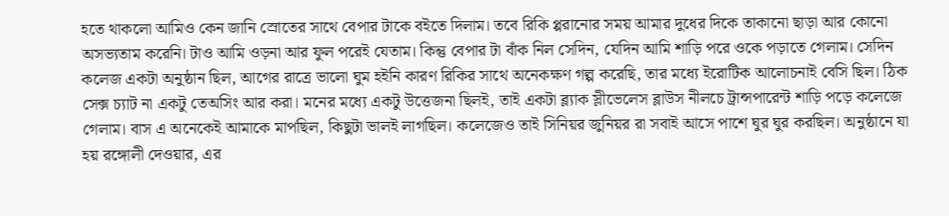হতে থাকলো আমিও কেন জানি স্রোতের সাথে বেপার টাকে বইতে দিলাম। তবে রিকি প্পরানোর সময় আমার দুধের দিকে তাকানো ছাড়া আর কোনো অসভ্যতাম করেনি। টাও আমি ওড়না আর ফুল পরেই যেতাম। কিন্তু বেপার টা বাঁক নিল সেদিন, যেদিন আমি শাড়ি পরে ওকে পড়াতে গেলাম। সেদিন কলেজ একটা অনুষ্ঠান ছিল, আগের রাত্রে ভালো ঘুম হইনি কারণ রিকির সাথে অনেকক্ষণ গল্প করেছি, তার মধ্যে ইরোটিক আলোচনাই বেসি ছিল। ঠিক সেক্স চ্যাট না একটু তেঅসিং আর করা। মনের মধ্যে একটু উত্তেজনা ছিলই, তাই একটা ব্ল্যাক স্লীভেলেস ব্লাউস নীলচে ট্রান্সপারেন্ট শাড়ি পড়ে কলেজে গেলাম। বাস এ অনেকেই আমাকে মাপছিল, কিছুটা ভালই লাগছিল। কলেজেও তাই সিনিয়র জুনিয়র রা সবাই আসে পাশে ঘুর ঘুর করছিল। অনুষ্ঠানে যা হয় রঙ্গোলী দেওয়ার, এর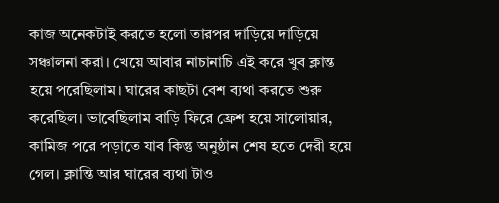কাজ অনেকটাই করতে হলো তারপর দাড়িয়ে দাড়িয়ে সঞ্চালনা করা। খেয়ে আবার নাচানাচি এই করে খুব ক্লান্ত হয়ে পরেছিলাম। ঘারের কাছটা বেশ ব্যথা করতে শুরু করেছিল। ভাবেছিলাম বাড়ি ফিরে ফ্রেশ হয়ে সালোয়ার, কামিজ পরে পড়াতে যাব কিন্তু অনুষ্ঠান শেষ হতে দেরী হয়ে গেল। ক্লান্তি আর ঘারের ব্যথা টাও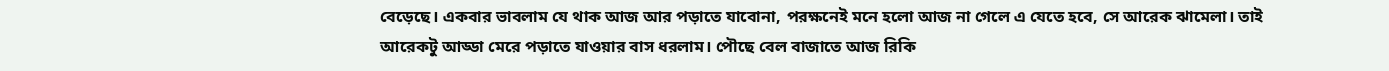বেড়েছে। একবার ভাবলাম যে থাক আজ আর পড়াতে যাবোনা, পরক্ষনেই মনে হলো আজ না গেলে এ যেতে হবে, সে আরেক ঝামেলা। তাই আরেকটু আড্ডা মেরে পড়াতে যাওয়ার বাস ধরলাম। পৌছে বেল বাজাতে আজ রিকি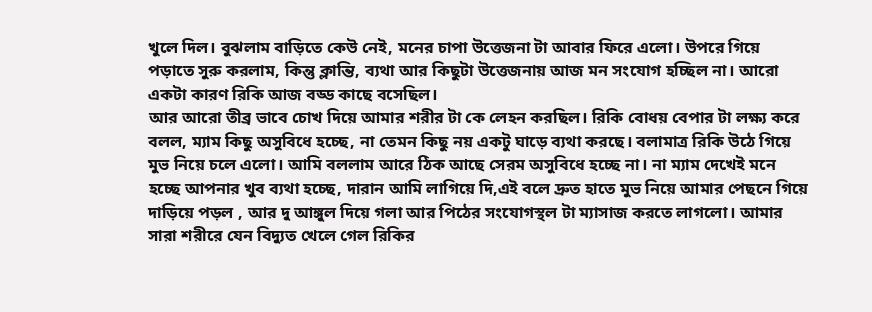খুলে দিল। বুঝলাম বাড়িতে কেউ নেই, মনের চাপা উত্তেজনা টা আবার ফিরে এলো। উপরে গিয়ে পড়াতে সুরু করলাম, কিন্তু ক্লান্তি, ব্যথা আর কিছুটা উত্তেজনায় আজ মন সংযোগ হচ্ছিল না। আরো একটা কারণ রিকি আজ বড্ড কাছে বসেছিল।
আর আরো তীব্র ভাবে চোখ দিয়ে আমার শরীর টা কে লেহন করছিল। রিকি বোধয় বেপার টা লক্ষ্য করে বলল, ম্যাম কিছু অসুবিধে হচ্ছে, না তেমন কিছু নয় একটু ঘাড়ে ব্যথা করছে। বলামাত্র রিকি উঠে গিয়ে মুভ নিয়ে চলে এলো। আমি বললাম আরে ঠিক আছে সেরম অসুবিধে হচ্ছে না। না ম্যাম দেখেই মনে হচ্ছে আপনার খুব ব্যথা হচ্ছে, দারান আমি লাগিয়ে দি,এই বলে দ্রুত হাতে মুভ নিয়ে আমার পেছনে গিয়ে দাড়িয়ে পড়ল , আর দু আঙ্গুল দিয়ে গলা আর পিঠের সংযোগস্থল টা ম্যাসাজ করতে লাগলো। আমার সারা শরীরে যেন বিদ্যুত খেলে গেল রিকির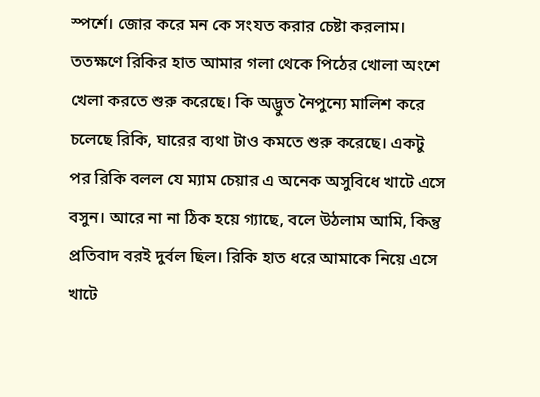স্পর্শে। জোর করে মন কে সংযত করার চেষ্টা করলাম। ততক্ষণে রিকির হাত আমার গলা থেকে পিঠের খোলা অংশে খেলা করতে শুরু করেছে। কি অদ্ভুত নৈপুন্যে মালিশ করে চলেছে রিকি, ঘারের ব্যথা টাও কমতে শুরু করেছে। একটু পর রিকি বলল যে ম্যাম চেয়ার এ অনেক অসুবিধে খাটে এসে বসুন। আরে না না ঠিক হয়ে গ্যাছে, বলে উঠলাম আমি, কিন্তু প্রতিবাদ বরই দুর্বল ছিল। রিকি হাত ধরে আমাকে নিয়ে এসে খাটে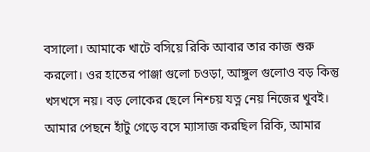বসালো। আমাকে খাটে বসিয়ে রিকি আবার তার কাজ শুরু করলো। ওর হাতের পাঞ্জা গুলো চওড়া, আঙ্গুল গুলোও বড় কিন্তু খসখসে নয়। বড় লোকের ছেলে নিশ্চয় যত্ন নেয় নিজের খুবই। আমার পেছনে হাঁটু গেড়ে বসে ম্যাসাজ করছিল রিকি, আমার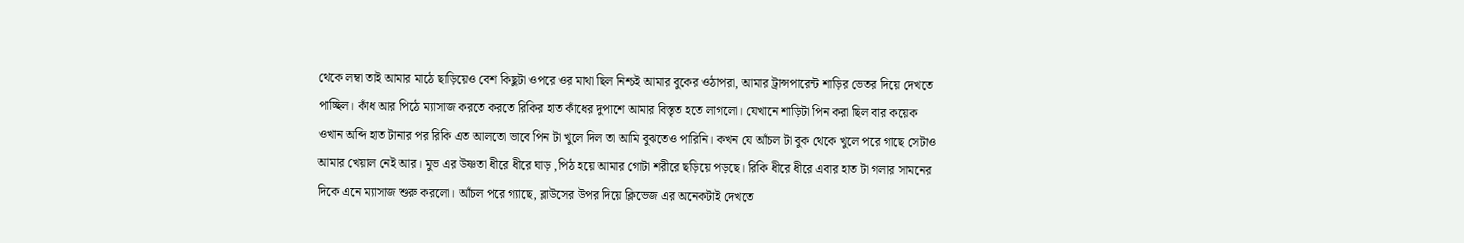থেকে লম্বা তাই আমার মাঠে ছাড়িয়েও বেশ কিছুটা ওপরে ওর মাথা ছিল নিশ্চই আমার বুকের ওঠাপরা, আমার ট্রান্সপারেন্ট শাড়ির ভেতর দিয়ে দেখতে পাচ্ছিল। কাঁধ আর পিঠে ম্যাসাজ করতে করতে রিকির হাত কাঁধের দুপাশে আমার বিস্তৃত হতে লাগলো। যেখানে শাড়িটা পিন করা ছিল বার কয়েক ওখান অব্দি হাত টানার পর রিকি এত আলতো ভাবে পিন টা খুলে দিল তা আমি বুঝতেও পারিনি। কখন যে আঁচল টা বুক থেকে খুলে পরে গাছে সেটাও আমার খেয়াল নেই আর। মুভ এর উষ্ণতা ধীরে ধীরে ঘাড় ,পিঠ হয়ে আমার গোটা শরীরে ছড়িয়ে পড়ছে। রিকি ধীরে ধীরে এবার হাত টা গলার সামনের দিকে এনে ম্যাসাজ শুরু করলো। আঁচল পরে গ্যাছে, ব্লাউসের উপর দিয়ে ক্লিভেজ এর অনেকটাই দেখতে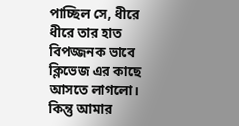পাচ্ছিল সে, ধীরে ধীরে তার হাত বিপজ্জনক ভাবে ক্লিভেজ এর কাছে আসতে লাগলো। কিন্তু আমার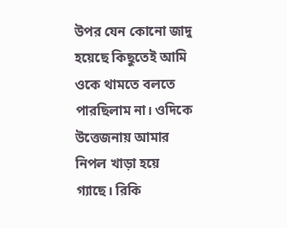উপর যেন কোনো জাদু হয়েছে কিছুতেই আমি ওকে থামতে বলতে পারছিলাম না। ওদিকে উত্তেজনায় আমার নিপল খাড়া হয়ে গ্যাছে। রিকি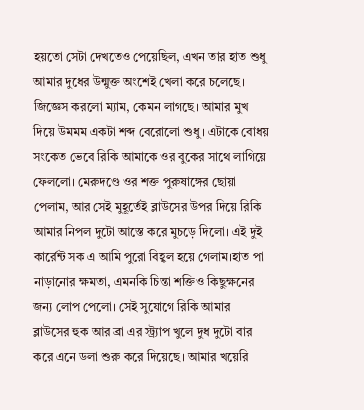হয়তো সেটা দেখতেও পেয়েছিল, এখন তার হাত শুধু আমার দুধের উন্মুক্ত অংশেই খেলা করে চলেছে। জিজ্ঞেস করলো ম্যাম, কেমন লাগছে। আমার মুখ দিয়ে উমমম একটা শব্দ বেরোলো শুধু। এটাকে বোধয় সংকেত ভেবে রিকি আমাকে ওর বুকের সাথে লাগিয়ে ফেললো। মেরুদণ্ডে ওর শক্ত পুরুষাঙ্গের ছোয়া পেলাম, আর সেই মুহূর্তেই ব্লাউসের উপর দিয়ে রিকি আমার নিপল দুটো আস্তে করে মুচড়ে দিলো। এই দুই কার্রেন্ট সক এ আমি পুরো বিহ্বল হয়ে গেলাম।হাত পা নাড়ানোর ক্ষমতা, এমনকি চিন্তা শক্তিও কিছুক্ষনের জন্য লোপ পেলো। সেই সুযোগে রিকি আমার ব্লাউসের হুক আর ব্রা এর স্ট্র্যাপ খুলে দুধ দুটো বার করে এনে ডলা শুরু করে দিয়েছে। আমার খয়েরি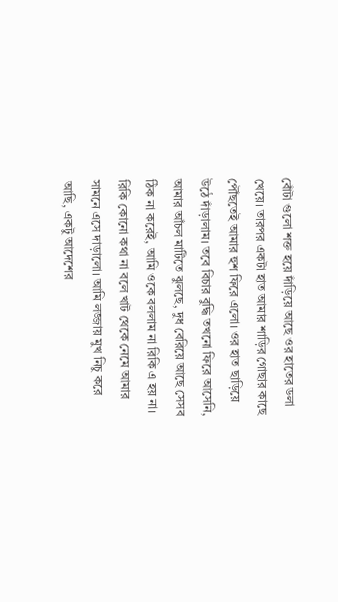বোঁটা গুলো শক্ত হয়ে দাঁড়িয়ে আছে ওর হাতের ডলা খেয়ে। তারপর একটা হাত আমার শাড়ির গোছার কাছে পৌঁছতেই আমার হুশ ফিরে এলো। ওর হাত ছাড়িয়ে উঠে দাঁড়ালাম। তবে বিচার বুদ্ধি তখনো ফিরে আসেনি, আমার আঁচল মাটিতে ঝুলছে, দুধ বেরিয়ে আছে সেসব ঠিক না করেই, আমি ওকে বললাম না রিকি এ হয় না। রিকি কোনো কথা না বলে খাট থেকে নেমে আমার সামনে এসে দাড়ালো। আমি লজ্জায় মুখ নিচু করে আছি, একটু আদেশের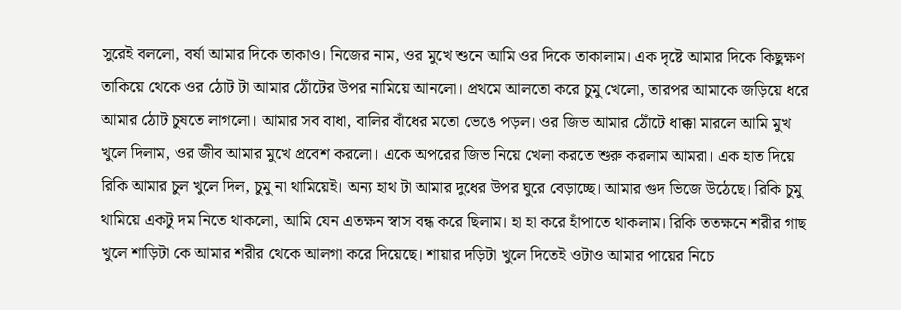সুরেই বললো, বর্ষা আমার দিকে তাকাও। নিজের নাম, ওর মুখে শুনে আমি ওর দিকে তাকালাম। এক দৃষ্টে আমার দিকে কিছুক্ষণ তাকিয়ে থেকে ওর ঠোট টা আমার ঠোঁটের উপর নামিয়ে আনলো। প্রথমে আলতো করে চুমু খেলো, তারপর আমাকে জড়িয়ে ধরে আমার ঠোট চুষতে লাগলো। আমার সব বাধা, বালির বাঁধের মতো ভেঙে পড়ল। ওর জিভ আমার ঠোঁটে ধাক্কা মারলে আমি মুখ খুলে দিলাম, ওর জীব আমার মুখে প্রবেশ করলো। একে অপরের জিভ নিয়ে খেলা করতে শুরু করলাম আমরা। এক হাত দিয়ে রিকি আমার চুল খুলে দিল, চুমু না থামিয়েই। অন্য হাথ টা আমার দুধের উপর ঘুরে বেড়াচ্ছে। আমার গুদ ভিজে উঠেছে। রিকি চুমু থামিয়ে একটু দম নিতে থাকলো, আমি যেন এতক্ষন স্বাস বন্ধ করে ছিলাম। হা হা করে হাঁপাতে থাকলাম। রিকি ততক্ষনে শরীর গাছ খুলে শাড়িটা কে আমার শরীর থেকে আলগা করে দিয়েছে। শায়ার দড়িটা খুলে দিতেই ওটাও আমার পায়ের নিচে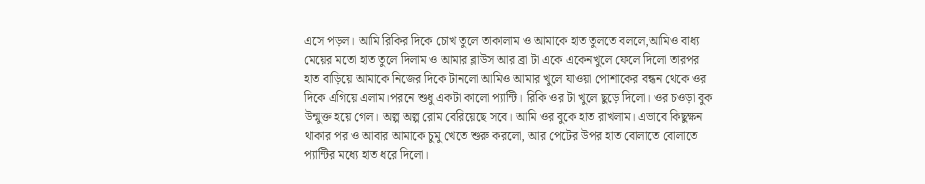এসে পড়ল। আমি রিকির দিকে চোখ তুলে তাকালাম ও আমাকে হাত তুলতে বললে,আমিও বাধ্য মেয়ের মতো হাত তুলে দিলাম ও আমার ব্লাউস আর ব্রা টা একে একেনখুলে ফেলে দিলো তারপর হাত বাড়িয়ে আমাকে নিজের দিকে টানলো আমিও আমার খুলে যাওয়া পোশাকের বন্ধন থেকে ওর দিকে এগিয়ে এলাম।পরনে শুধু একটা কালো প্যান্টি। রিকি ওর টা খুলে ছুড়ে দিলো। ওর চওড়া বুক উন্মুক্ত হয়ে গেল। অল্প অল্প রোম বেরিয়েছে সবে। আমি ওর বুকে হাত রাখলাম। এভাবে কিছুক্ষন থাকার পর ও আবার আমাকে চুমু খেতে শুরু করলো, আর পেটের উপর হাত বোলাতে বোলাতে প্যান্টির মধ্যে হাত ধরে দিলো।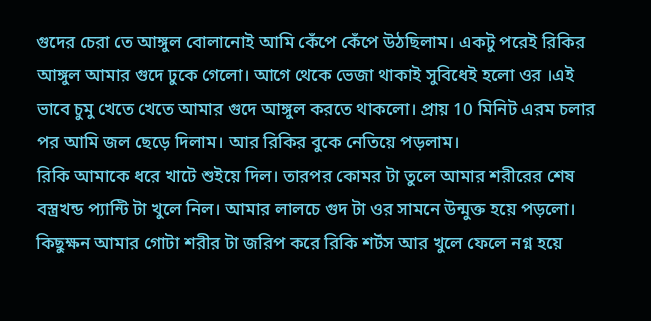গুদের চেরা তে আঙ্গুল বোলানোই আমি কেঁপে কেঁপে উঠছিলাম। একটু পরেই রিকির আঙ্গুল আমার গুদে ঢুকে গেলো। আগে থেকে ভেজা থাকাই সুবিধেই হলো ওর ।এই ভাবে চুমু খেতে খেতে আমার গুদে আঙ্গুল করতে থাকলো। প্রায় 10 মিনিট এরম চলার পর আমি জল ছেড়ে দিলাম। আর রিকির বুকে নেতিয়ে পড়লাম।
রিকি আমাকে ধরে খাটে শুইয়ে দিল। তারপর কোমর টা তুলে আমার শরীরের শেষ বস্ত্রখন্ড প্যান্টি টা খুলে নিল। আমার লালচে গুদ টা ওর সামনে উন্মুক্ত হয়ে পড়লো। কিছুক্ষন আমার গোটা শরীর টা জরিপ করে রিকি শর্টস আর খুলে ফেলে নগ্ন হয়ে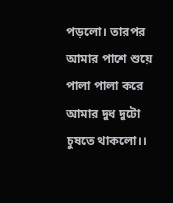পড়লো। তারপর আমার পাশে শুয়ে পালা পালা করে আমার দুধ দুটো চুষতে থাকলো।।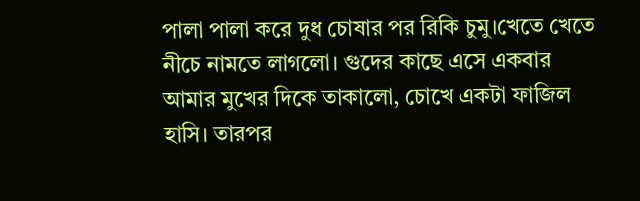পালা পালা করে দুধ চোষার পর রিকি চুমু।খেতে খেতে নীচে নামতে লাগলো। গুদের কাছে এসে একবার আমার মুখের দিকে তাকালো, চোখে একটা ফাজিল হাসি। তারপর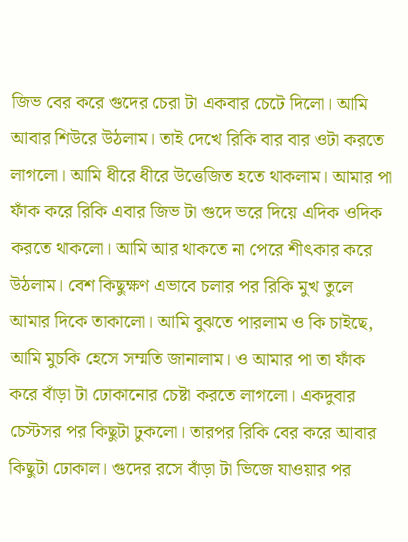জিভ বের করে গুদের চেরা টা একবার চেটে দিলো। আমি আবার শিউরে উঠলাম। তাই দেখে রিকি বার বার ওটা করতে লাগলো। আমি ধীরে ধীরে উত্তেজিত হতে থাকলাম। আমার পা ফাঁক করে রিকি এবার জিভ টা গুদে ভরে দিয়ে এদিক ওদিক করতে থাকলো। আমি আর থাকতে না পেরে শীৎকার করে উঠলাম। বেশ কিছুক্ষণ এভাবে চলার পর রিকি মুখ তুলে আমার দিকে তাকালো। আমি বুঝতে পারলাম ও কি চাইছে, আমি মুচকি হেসে সম্মতি জানালাম। ও আমার পা তা ফাঁক করে বাঁড়া টা ঢোকানোর চেষ্টা করতে লাগলো। একদুবার চেস্টসর পর কিছুটা ঢুকলো। তারপর রিকি বের করে আবার কিছুটা ঢোকাল। গুদের রসে বাঁড়া টা ভিজে যাওয়ার পর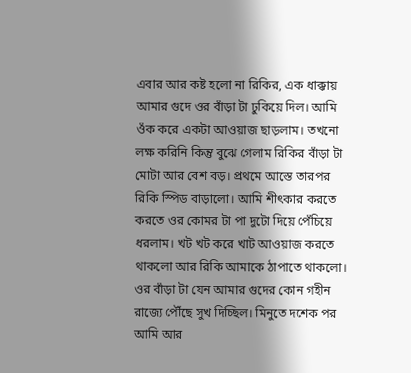এবার আর কষ্ট হলো না রিকির, এক ধাক্কায় আমার গুদে ওর বাঁড়া টা ঢুকিয়ে দিল। আমি ওঁক করে একটা আওয়াজ ছাড়লাম। তখনো লক্ষ করিনি কিন্তু বুঝে গেলাম রিকির বাঁড়া টা মোটা আর বেশ বড়। প্রথমে আস্তে তারপর রিকি স্পিড বাড়ালো। আমি শীৎকার করতে করতে ওর কোমর টা পা দুটো দিয়ে পেঁচিয়ে ধরলাম। খট খট করে খাট আওয়াজ করতে থাকলো আর রিকি আমাকে ঠাপাতে থাকলো। ওর বাঁড়া টা যেন আমার গুদের কোন গহীন রাজ্যে পৌঁছে সুখ দিচ্ছিল। মিনুতে দশেক পর আমি আর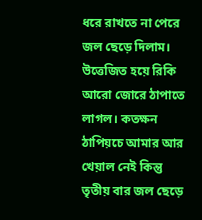ধরে রাখতে না পেরে জল ছেড়ে দিলাম। উত্তেজিত হয়ে রিকি আরো জোরে ঠাপাতে লাগল। কতক্ষন ঠাপিয়চে আমার আর খেয়াল নেই কিন্তু তৃতীয় বার জল ছেড়ে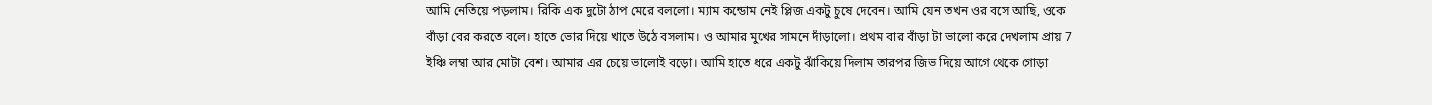আমি নেতিয়ে পড়লাম। রিকি এক দুটো ঠাপ মেরে বললো। ম্যাম কন্ডোম নেই প্লিজ একটু চুষে দেবেন। আমি যেন তখন ওর বসে আছি, ওকে বাঁড়া বের করতে বলে। হাতে ভোর দিয়ে খাতে উঠে বসলাম। ও আমার মুখের সামনে দাঁড়ালো। প্রথম বার বাঁড়া টা ভালো করে দেখলাম প্রায় 7 ইঞ্চি লম্বা আর মোটা বেশ। আমার এর চেয়ে ভালোই বড়ো। আমি হাতে ধরে একটু ঝাঁকিয়ে দিলাম তারপর জিভ দিয়ে আগে থেকে গোড়া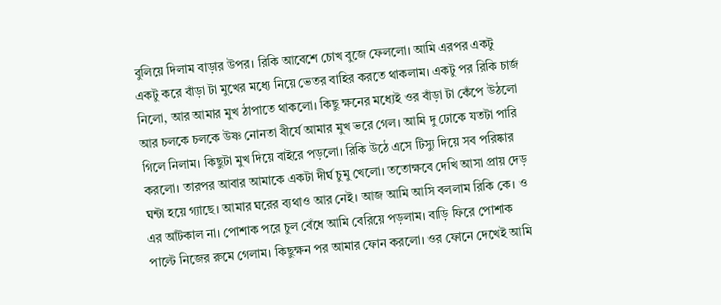বুলিয়ে দিলাম বাড়ার উপর। রিকি আবেশে চোখ বুজে ফেললো। আমি এরপর একটু একটু করে বাঁড়া টা মুখের মধ্যে নিয়ে ভেতর বাহির করতে থাকলাম। একটু পর রিকি চার্জ নিলো, আর আমার মুখ ঠাপাতে থাকলো। কিছু ক্ষনের মধ্যেই ওর বাঁড়া টা কেঁপে উঠলো আর চলকে চলকে উষ্ণ নোনতা বীর্যে আমার মুখ ভরে গেল। আমি দু ঢোকে যতটা পারি গিলে নিলাম। কিছুটা মুখ দিয়ে বাইরে পড়লো। রিকি উঠে এসে টিস্যু দিয়ে সব পরিষ্কার করলো। তারপর আবার আমাকে একটা দীর্ঘ চুমু খেলো। ততোক্ষবে দেখি আসা প্রায় দেড় ঘন্টা হয়ে গ্যাছে। আমার ঘরের ব্যথাও আর নেই। আজ আমি আসি বললাম রিকি কে। ও এর আঁটকাল না। পোশাক পরে চুল বেঁধে আমি বেরিয়ে পড়লাম। বাড়ি ফিরে পোশাক পাল্টে নিজের রুমে গেলাম। কিছুক্ষন পর আমার ফোন করলো। ওর ফোনে দেখেই আমি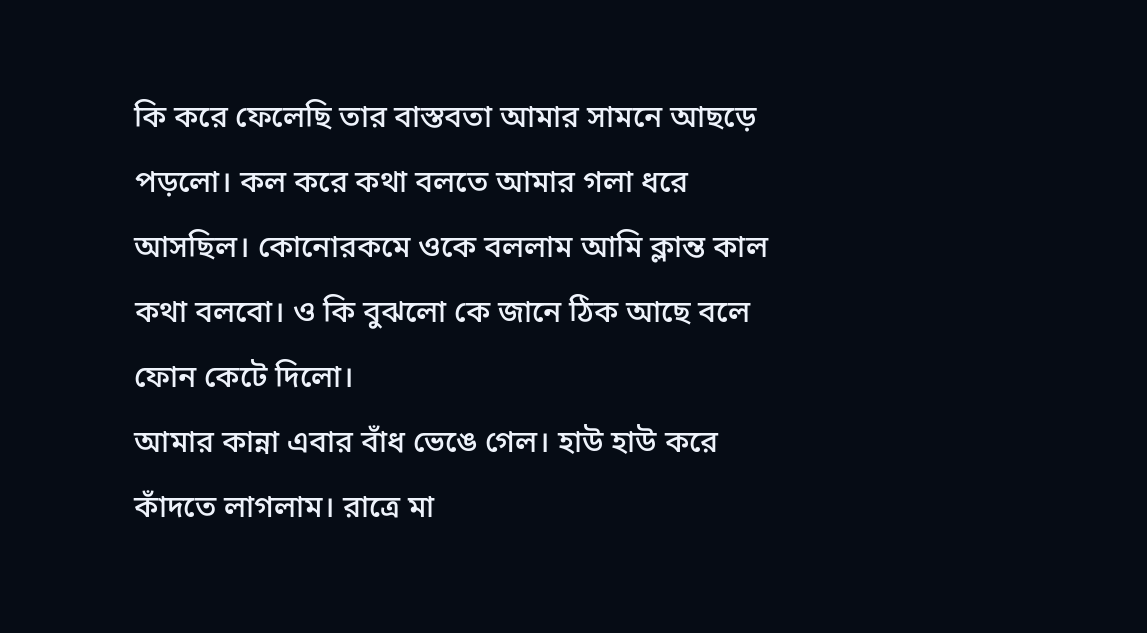কি করে ফেলেছি তার বাস্তবতা আমার সামনে আছড়ে পড়লো। কল করে কথা বলতে আমার গলা ধরে আসছিল। কোনোরকমে ওকে বললাম আমি ক্লান্ত কাল কথা বলবো। ও কি বুঝলো কে জানে ঠিক আছে বলে ফোন কেটে দিলো।
আমার কান্না এবার বাঁধ ভেঙে গেল। হাউ হাউ করে কাঁদতে লাগলাম। রাত্রে মা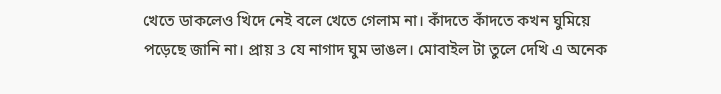খেতে ডাকলেও খিদে নেই বলে খেতে গেলাম না। কাঁদতে কাঁদতে কখন ঘুমিয়ে পড়েছে জানি না। প্রায় 3 যে নাগাদ ঘুম ভাঙল। মোবাইল টা তুলে দেখি এ অনেক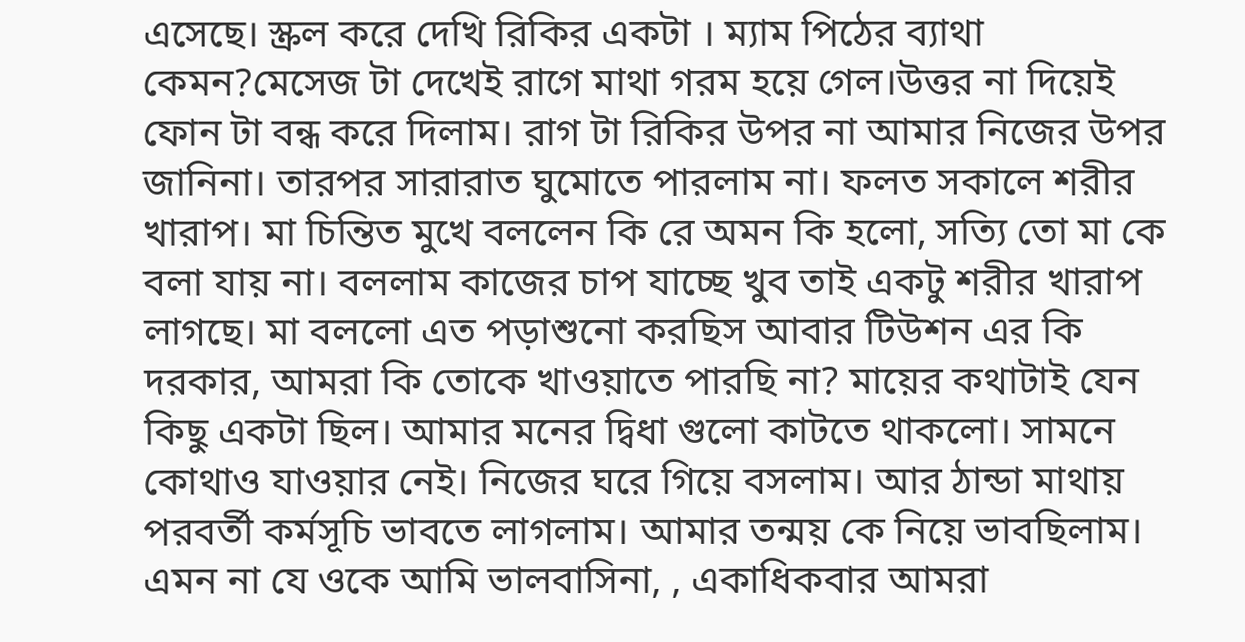এসেছে। স্ক্রল করে দেখি রিকির একটা । ম্যাম পিঠের ব্যাথা কেমন?মেসেজ টা দেখেই রাগে মাথা গরম হয়ে গেল।উত্তর না দিয়েই ফোন টা বন্ধ করে দিলাম। রাগ টা রিকির উপর না আমার নিজের উপর জানিনা। তারপর সারারাত ঘুমোতে পারলাম না। ফলত সকালে শরীর খারাপ। মা চিন্তিত মুখে বললেন কি রে অমন কি হলো, সত্যি তো মা কে বলা যায় না। বললাম কাজের চাপ যাচ্ছে খুব তাই একটু শরীর খারাপ লাগছে। মা বললো এত পড়াশুনো করছিস আবার টিউশন এর কি দরকার, আমরা কি তোকে খাওয়াতে পারছি না? মায়ের কথাটাই যেন কিছু একটা ছিল। আমার মনের দ্বিধা গুলো কাটতে থাকলো। সামনে কোথাও যাওয়ার নেই। নিজের ঘরে গিয়ে বসলাম। আর ঠান্ডা মাথায় পরবর্তী কর্মসূচি ভাবতে লাগলাম। আমার তন্ময় কে নিয়ে ভাবছিলাম। এমন না যে ওকে আমি ভালবাসিনা, , একাধিকবার আমরা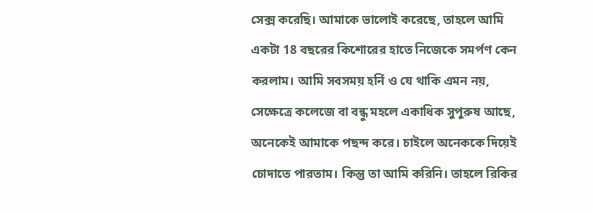সেক্স করেছি। আমাকে ভালোই করেছে, তাহলে আমি একটা 18 বছরের কিশোরের হাতে নিজেকে সমর্পণ কেন করলাম। আমি সবসময় হর্নি ও যে থাকি এমন নয়, সেক্ষেত্রে কলেজে বা বন্ধু মহলে একাধিক সুপুরুষ আছে, অনেকেই আমাকে পছন্দ করে। চাইলে অনেককে দিয়েই চোদাতে পারতাম। কিন্তু তা আমি করিনি। তাহলে রিকির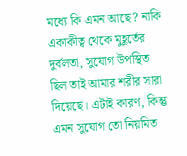মধ্যে কি এমন আছে? নাকি একাকীত্ব থেকে মুহূর্তের দুর্বলতা, সুযোগ উপস্থিত ছিল তাই আমার শরীর সারা দিয়েছে। এটাই কারণ, কিন্তু এমন সুযোগ তো নিয়মিত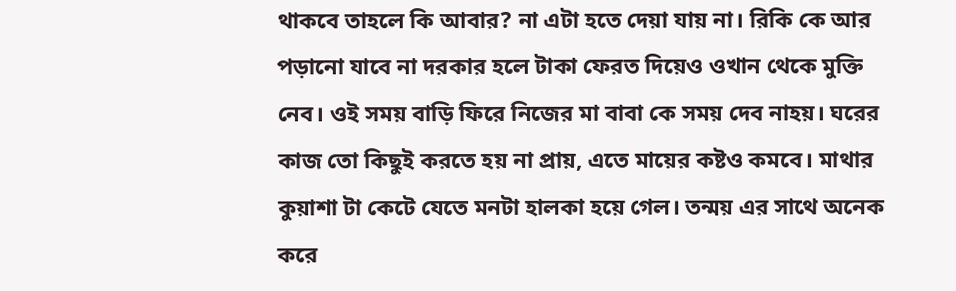থাকবে তাহলে কি আবার? না এটা হতে দেয়া যায় না। রিকি কে আর পড়ানো যাবে না দরকার হলে টাকা ফেরত দিয়েও ওখান থেকে মুক্তি নেব। ওই সময় বাড়ি ফিরে নিজের মা বাবা কে সময় দেব নাহয়। ঘরের কাজ তো কিছুই করতে হয় না প্রায়, এতে মায়ের কষ্টও কমবে। মাথার কুয়াশা টা কেটে যেতে মনটা হালকা হয়ে গেল। তন্ময় এর সাথে অনেক করে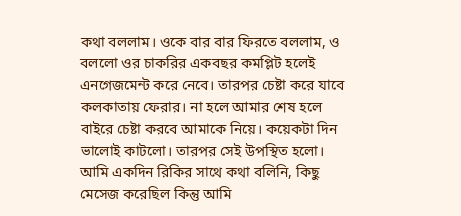কথা বললাম। ওকে বার বার ফিরতে বললাম, ও বললো ওর চাকরির একবছর কমপ্লিট হলেই এনগেজমেন্ট করে নেবে। তারপর চেষ্টা করে যাবে কলকাতায় ফেরার। না হলে আমার শেষ হলে বাইরে চেষ্টা করবে আমাকে নিয়ে। কয়েকটা দিন ভালোই কাটলো। তারপর সেই উপস্থিত হলো। আমি একদিন রিকির সাথে কথা বলিনি, কিছু মেসেজ করেছিল কিন্তু আমি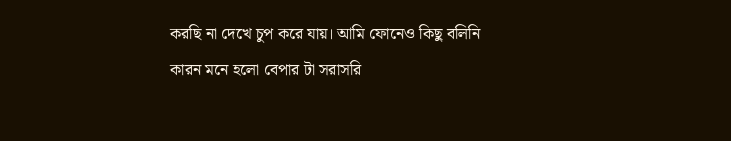করছি না দেখে চুপ করে যায়। আমি ফোনেও কিছু বলিনি কারন মনে হলো বেপার টা সরাসরি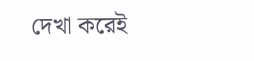দেখা করেই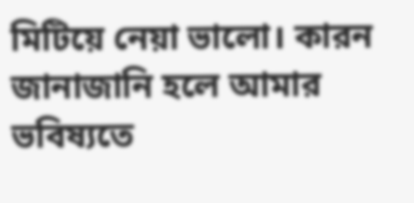মিটিয়ে নেয়া ভালো। কারন জানাজানি হলে আমার ভবিষ্যতে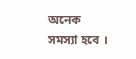অনেক সমস্যা হবে ।